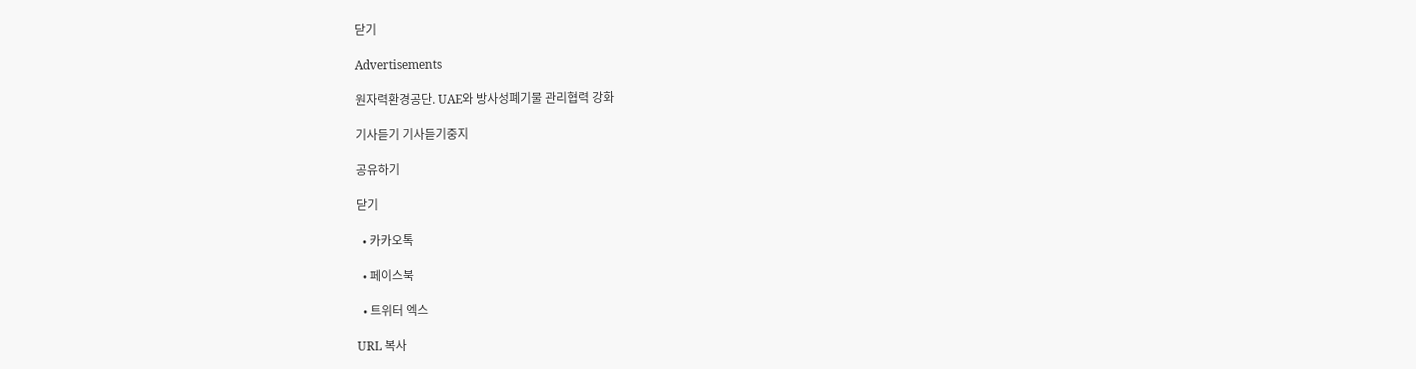닫기

Advertisements

원자력환경공단. UAE와 방사성폐기물 관리협력 강화

기사듣기 기사듣기중지

공유하기

닫기

  • 카카오톡

  • 페이스북

  • 트위터 엑스

URL 복사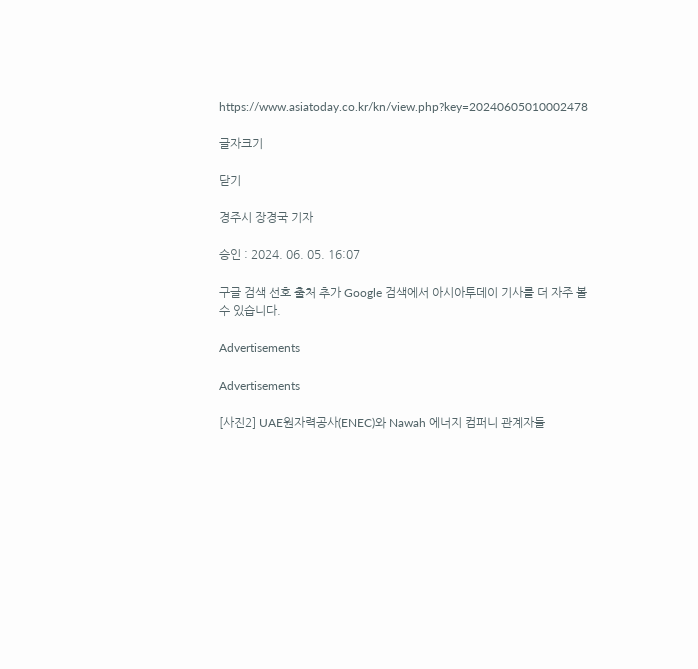https://www.asiatoday.co.kr/kn/view.php?key=20240605010002478

글자크기

닫기

경주시 장경국 기자

승인 : 2024. 06. 05. 16:07

구글 검색 선호 출처 추가 Google 검색에서 아시아투데이 기사를 더 자주 볼 수 있습니다.

Advertisements

Advertisements

[사진2] UAE원자력공사(ENEC)와 Nawah 에너지 컴퍼니 관계자들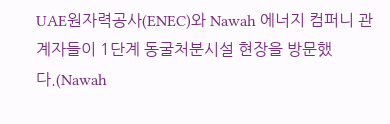UAE원자력공사(ENEC)와 Nawah 에너지 컴퍼니 관계자들이 1단계 동굴처분시설 현장을 방문했다.(Nawah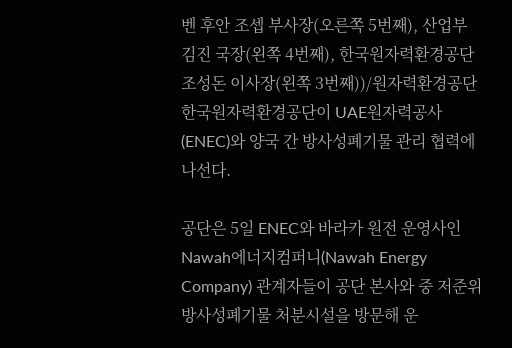벤 후안 조셉 부사장(오른쪽 5번째), 산업부 김진 국장(왼쪽 4번째), 한국원자력환경공단 조성돈 이사장(왼쪽 3번째))/원자력환경공단
한국원자력환경공단이 UAE원자력공사(ENEC)와 양국 간 방사성폐기물 관리 협력에 나선다.

공단은 5일 ENEC와 바라카 원전 운영사인 Nawah에너지컴퍼니(Nawah Energy Company) 관계자들이 공단 본사와 중 저준위 방사성폐기물 처분시설을 방문해 운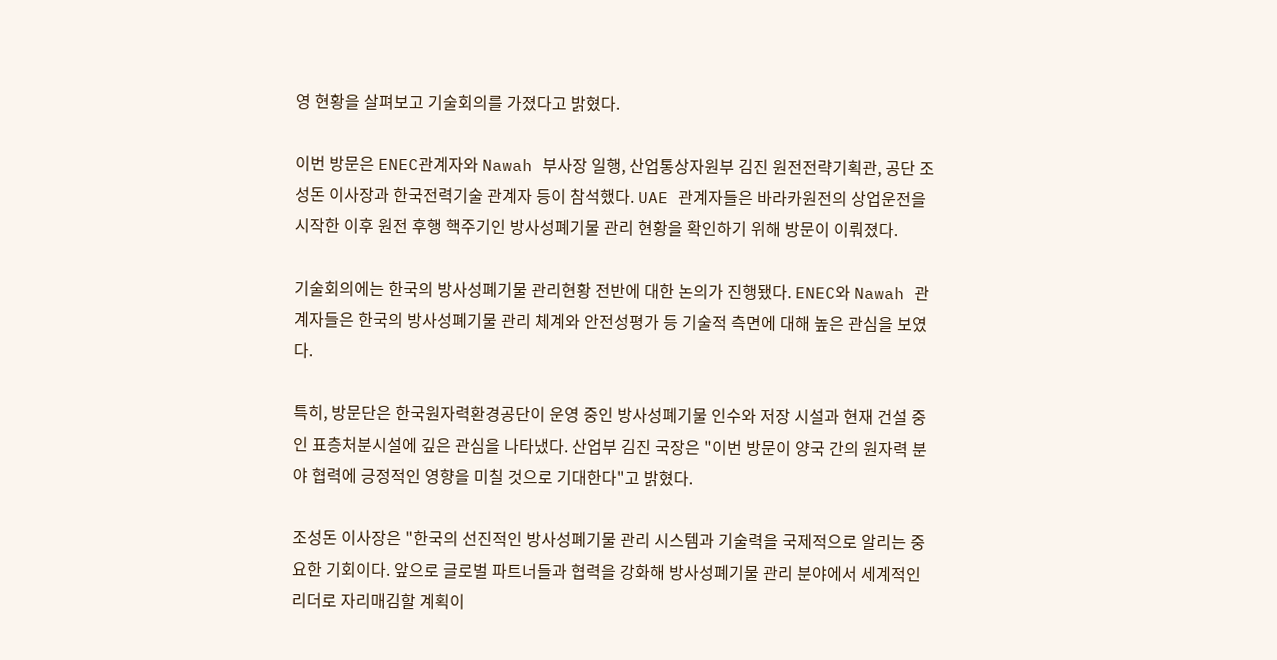영 현황을 살펴보고 기술회의를 가졌다고 밝혔다.

이번 방문은 ENEC관계자와 Nawah 부사장 일행, 산업통상자원부 김진 원전전략기획관, 공단 조성돈 이사장과 한국전력기술 관계자 등이 참석했다. UAE 관계자들은 바라카원전의 상업운전을 시작한 이후 원전 후행 핵주기인 방사성폐기물 관리 현황을 확인하기 위해 방문이 이뤄졌다.

기술회의에는 한국의 방사성폐기물 관리현황 전반에 대한 논의가 진행됐다. ENEC와 Nawah 관계자들은 한국의 방사성폐기물 관리 체계와 안전성평가 등 기술적 측면에 대해 높은 관심을 보였다.

특히, 방문단은 한국원자력환경공단이 운영 중인 방사성폐기물 인수와 저장 시설과 현재 건설 중인 표층처분시설에 깊은 관심을 나타냈다. 산업부 김진 국장은 "이번 방문이 양국 간의 원자력 분야 협력에 긍정적인 영향을 미칠 것으로 기대한다"고 밝혔다.

조성돈 이사장은 "한국의 선진적인 방사성폐기물 관리 시스템과 기술력을 국제적으로 알리는 중요한 기회이다. 앞으로 글로벌 파트너들과 협력을 강화해 방사성폐기물 관리 분야에서 세계적인 리더로 자리매김할 계획이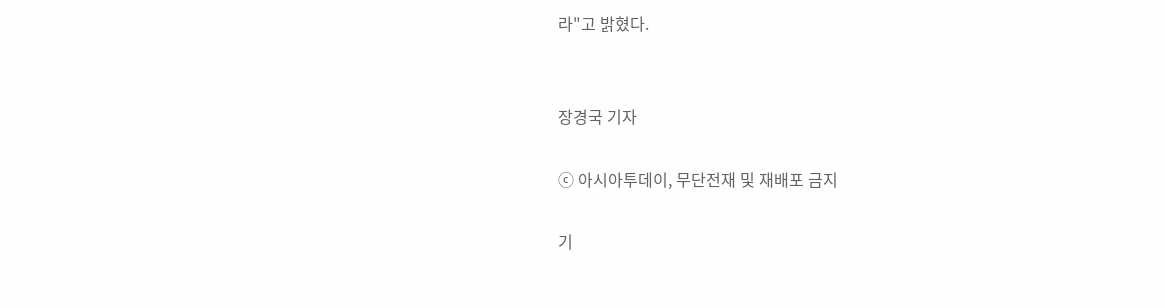라"고 밝혔다.


장경국 기자

ⓒ 아시아투데이, 무단전재 및 재배포 금지

기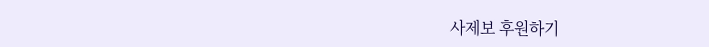사제보 후원하기